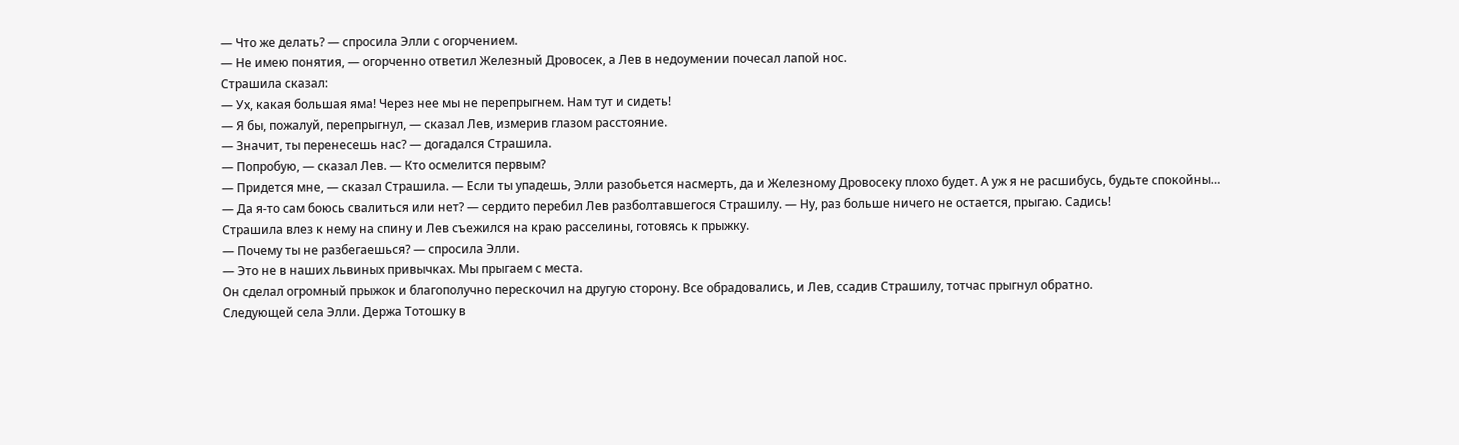— Что же делать? — спросила Элли с огорчением.
— Не имею понятия, — огорченно ответил Железный Дровосек, а Лев в недоумении почесал лапой нос.
Страшила сказал:
— Ух, какая большая яма! Через нее мы не перепрыгнем. Нам тут и сидеть!
— Я бы, пожалуй, перепрыгнул, — сказал Лев, измерив глазом расстояние.
— Значит, ты перенесешь нас? — догадался Страшила.
— Попробую, — сказал Лев. — Кто осмелится первым?
— Придется мне, — сказал Страшила. — Если ты упадешь, Элли разобьется насмерть, да и Железному Дровосеку плохо будет. А уж я не расшибусь, будьте спокойны…
— Да я-то сам боюсь свалиться или нет? — сердито перебил Лев разболтавшегося Страшилу. — Ну, раз больше ничего не остается, прыгаю. Садись!
Страшила влез к нему на спину и Лев съежился на краю расселины, готовясь к прыжку.
— Почему ты не разбегаешься? — спросила Элли.
— Это не в наших львиных привычках. Мы прыгаем с места.
Он сделал огромный прыжок и благополучно перескочил на другую сторону. Все обрадовались, и Лев, ссадив Страшилу, тотчас прыгнул обратно.
Следующей села Элли. Держа Тотошку в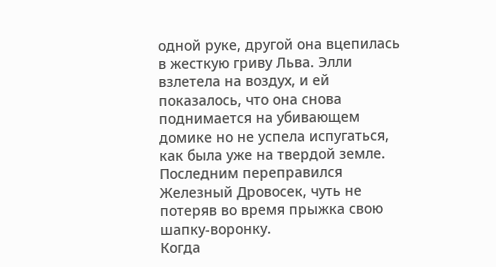одной руке, другой она вцепилась в жесткую гриву Льва. Элли взлетела на воздух, и ей показалось, что она снова поднимается на убивающем домике но не успела испугаться, как была уже на твердой земле.
Последним переправился Железный Дровосек, чуть не потеряв во время прыжка свою шапку-воронку.
Когда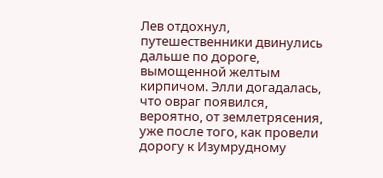Лев отдохнул, путешественники двинулись дальше по дороге, вымощенной желтым кирпичом. Элли догадалась, что овраг появился, вероятно, от землетрясения, уже после того, как провели дорогу к Изумрудному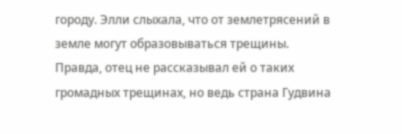городу. Элли слыхала, что от землетрясений в земле могут образовываться трещины. Правда, отец не рассказывал ей о таких громадных трещинах, но ведь страна Гудвина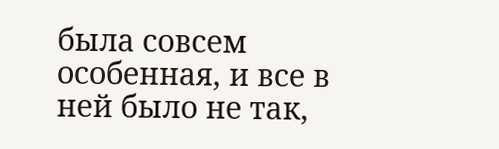была совсем особенная, и все в ней было не так,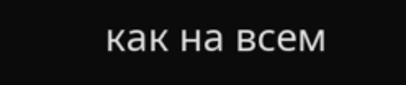как на всем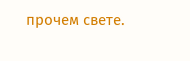прочем свете.